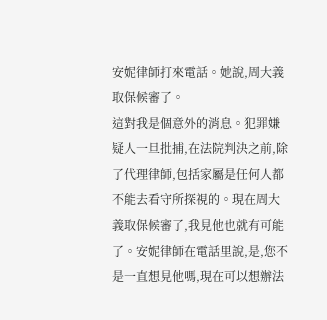安妮律師打來電話。她說,周大義取保候審了。
這對我是個意外的消息。犯罪嫌疑人一旦批捕,在法院判決之前,除了代理律師,包括家屬是任何人都不能去看守所探視的。現在周大義取保候審了,我見他也就有可能了。安妮律師在電話里說,是,您不是一直想見他嗎,現在可以想辦法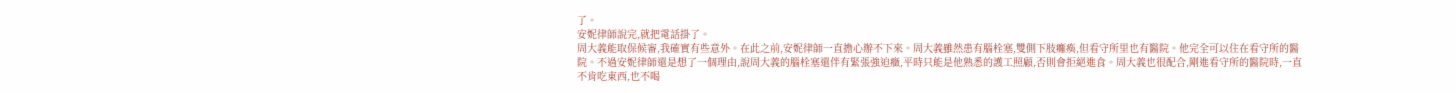了。
安妮律師說完,就把電話掛了。
周大義能取保候審,我確實有些意外。在此之前,安妮律師一直擔心辦不下來。周大義雖然患有腦栓塞,雙側下肢癱瘓,但看守所里也有醫院。他完全可以住在看守所的醫院。不過安妮律師還是想了一個理由,說周大義的腦栓塞還伴有緊張強迫癥,平時只能是他熟悉的護工照顧,否則會拒絕進食。周大義也很配合,剛進看守所的醫院時,一直不肯吃東西,也不喝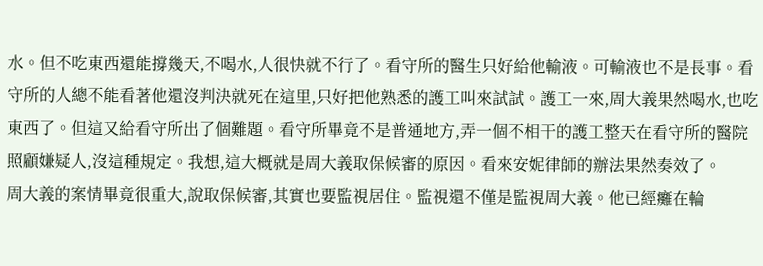水。但不吃東西還能撐幾天,不喝水,人很快就不行了。看守所的醫生只好給他輸液。可輸液也不是長事。看守所的人總不能看著他還沒判決就死在這里,只好把他熟悉的護工叫來試試。護工一來,周大義果然喝水,也吃東西了。但這又給看守所出了個難題。看守所畢竟不是普通地方,弄一個不相干的護工整天在看守所的醫院照顧嫌疑人,沒這種規定。我想,這大概就是周大義取保候審的原因。看來安妮律師的辦法果然奏效了。
周大義的案情畢竟很重大,說取保候審,其實也要監視居住。監視還不僅是監視周大義。他已經癱在輪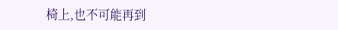椅上,也不可能再到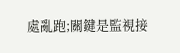處亂跑;關鍵是監視接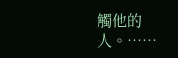觸他的人。……